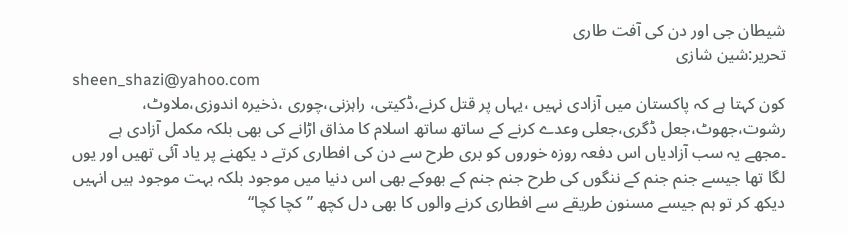شیطان جی اور دن کی آفت طاری
تحریر:شین شازی
sheen_shazi@yahoo.com
کون کہتا ہے کہ پاکستان میں آزادی نہیں ،یہاں پر قتل کرنے،ڈکیتی، راہزنی،چوری ،ذخیرہ اندوزی،ملاوٹ، رشوت،جھوٹ،جعل ڈگری،جعلی وعدے کرنے کے ساتھ ساتھ اسلام کا مذاق اڑانے کی بھی بلکہ مکمل آزادی ہے ۔مجھے یہ سب آزادیاں اس دفعہ روزہ خوروں کو بری طرح سے دن کی افطاری کرتے د یکھنے پر یاد آئی تھیں اور یوں لگا تھا جیسے جنم جنم کے ننگوں کی طرح جنم جنم کے بھوکے بھی اس دنیا میں موجود بلکہ بہت موجود ہیں انہیں دیکھ کر تو ہم جیسے مسنون طریقے سے افطاری کرنے والوں کا بھی دل کچھ ”کچا کچا“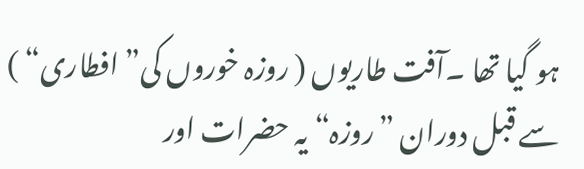ہو گیا تھا ۔آفت طاریوں ( روزہ خوروں کی” افطاری“ ) سے قبل دوران ”روزہ“ یہ حضرات اور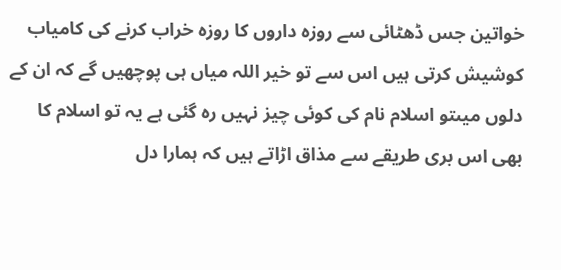خواتین جس ڈھٹائی سے روزہ داروں کا روزہ خراب کرنے کی کامیاب کوشیش کرتی ہیں اس سے تو خیر اللہ میاں ہی پوچھیں گے کہ ان کے دلوں میںتو اسلام نام کی کوئی چیز نہیں رہ گئی ہے یہ تو اسلام کا بھی اس بری طریقے سے مذاق اڑاتے ہیں کہ ہمارا دل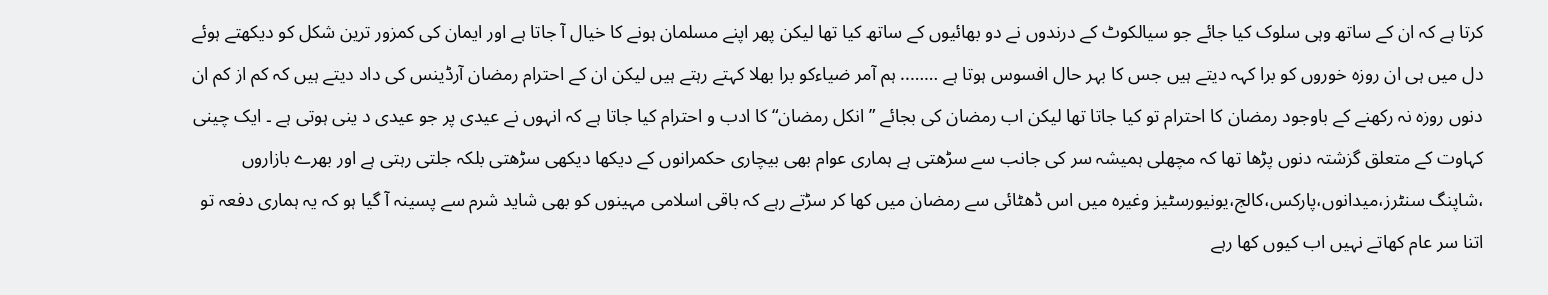کرتا ہے کہ ان کے ساتھ وہی سلوک کیا جائے جو سیالکوٹ کے درندوں نے دو بھائیوں کے ساتھ کیا تھا لیکن پھر اپنے مسلمان ہونے کا خیال آ جاتا ہے اور ایمان کی کمزور ترین شکل کو دیکھتے ہوئے دل میں ہی ان روزہ خوروں کو برا کہہ دیتے ہیں جس کا بہر حال افسوس ہوتا ہے …….. ہم آمر ضیاءکو برا بھلا کہتے رہتے ہیں لیکن ان کے احترام رمضان آرڈینس کی داد دیتے ہیں کہ کم از کم ان دنوں روزہ نہ رکھنے کے باوجود رمضان کا احترام تو کیا جاتا تھا لیکن اب رمضان کی بجائے ” انکل رمضان“ کا ادب و احترام کیا جاتا ہے کہ انہوں نے عیدی پر جو عیدی د ینی ہوتی ہے ۔ ایک چینی کہاوت کے متعلق گزشتہ دنوں پڑھا تھا کہ مچھلی ہمیشہ سر کی جانب سے سڑھتی ہے ہماری عوام بھی بیچاری حکمرانوں کے دیکھا دیکھی سڑھتی بلکہ جلتی رہتی ہے اور بھرے بازاروں ،شاپنگ سنٹرز،میدانوں،پارکس،کالج،یونیورسٹیز وغیرہ میں اس ڈھٹائی سے رمضان میں کھا کر سڑتے رہے کہ باقی اسلامی مہینوں کو بھی شاید شرم سے پسینہ آ گیا ہو کہ یہ ہماری دفعہ تو اتنا سر عام کھاتے نہیں اب کیوں کھا رہے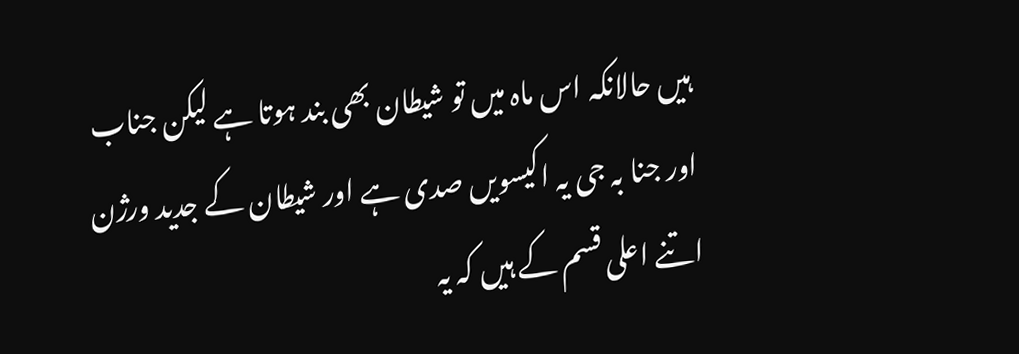ہیں حالانکہ اس ماہ میں تو شیطان بھی بند ہوتا ہے لیکن جناب اور جنا بہ جی یہ اکیسویں صدی ہے اور شیطان کے جدید ورژن اتنے اعلی قسم کے ہیں کہ یہ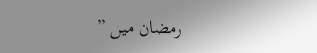رمضان میں ”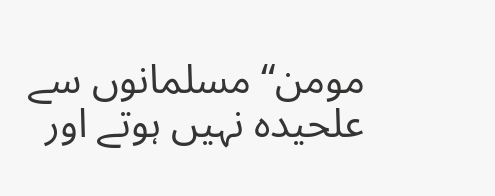مومن“ مسلمانوں سے علحیدہ نہیں ہوتے اور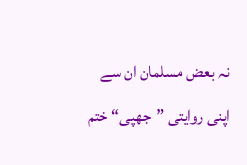نہ بعض مسلمان ان سے اپنی روایتی ”جھپی“ ختم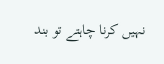نہیں کرنا چاہتے تو بند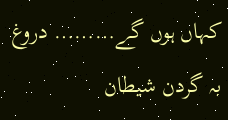کہاں ہوں گے……… دروغ بہ گردن شیطان